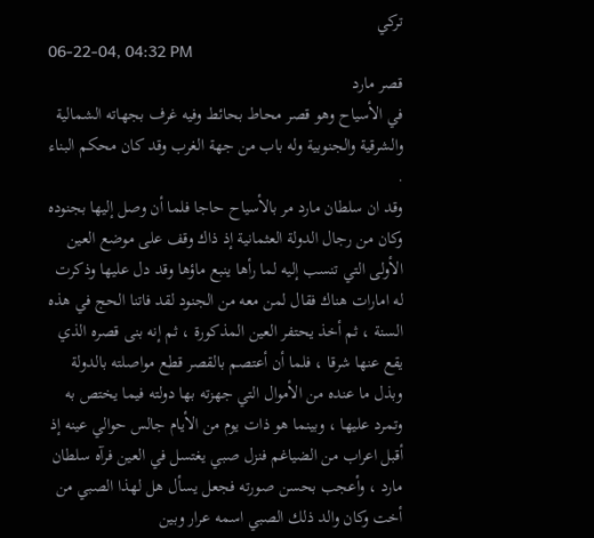تركي
06-22-04, 04:32 PM
قصر مارد
في الأسياح وهو قصر محاط بحائط وفيه غرف بجهاته الشمالية والشرقية والجنوبية وله باب من جهة الغرب وقد كان محكم البناء .
وقد ان سلطان مارد مر بالأسياح حاجا فلما أن وصل إليها بجنوده وكان من رجال الدولة العثمانية إذ ذاك وقف على موضع العين الأولى التي تنسب إليه لما رأها ينبع ماؤها وقد دل عليها وذكرت له امارات هناك فقال لمن معه من الجنود لقد فاتنا الحج في هذه السنة ، ثم أخذ يحتفر العين المذكورة ، ثم إنه بنى قصره الذي يقع عنها شرقا ، فلما أن أعتصم بالقصر قطع مواصلته بالدولة وبذل ما عنده من الأموال التي جهزته بها دولته فيما يختص به وتمرد عليها ، وبينما هو ذات يوم من الأيام جالس حوالي عينه إذ أقبل اعراب من الضياغم فنزل صبي يغتسل في العين فرآه سلطان مارد ، وأعجب بحسن صورته فجعل يسأل هل لهذا الصبي من أخت وكان والد ذلك الصبي اسمه عرار وبين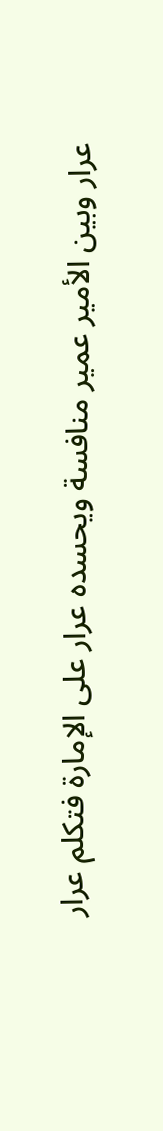عرار وبين الأمير عمير منافسة ويحسده عرار على الإمارة فتكلم عرار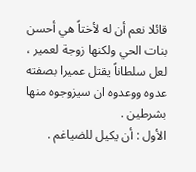قائلا نعم أن له لأختاً هي أحسن بنات الحي ولكنها زوجة لعمير ، لعل سلطاناً يقتل عميرا بصفته عدوه ووعدوه ان سيزوجوه منها بشرطين .
الأول : أن يكيل للضياغم .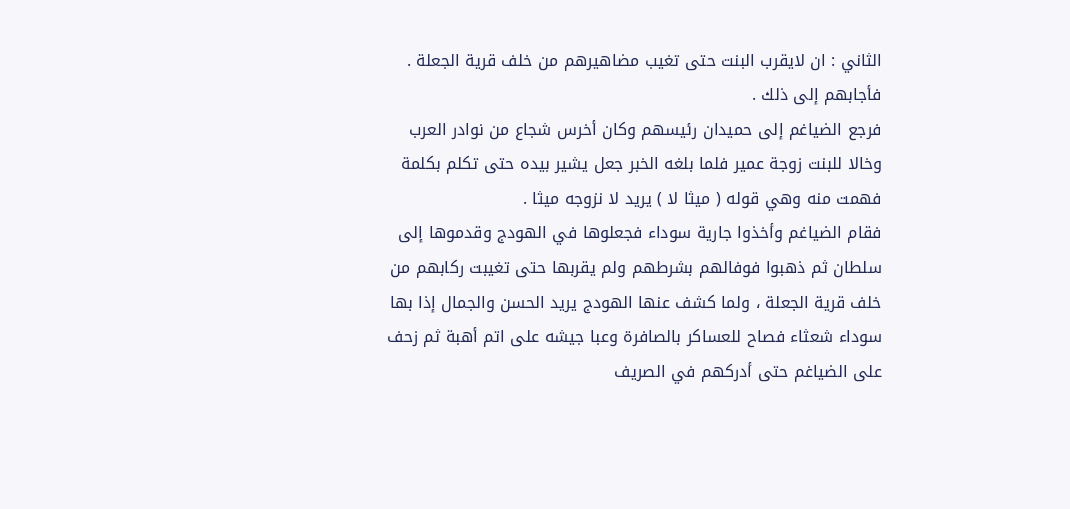الثاني : ان لايقرب البنت حتى تغيب مضاهيرهم من خلف قرية الجعلة .
فأجابهم إلى ذلك .
فرجع الضياغم إلى حميدان رئيسهم وكان أخرس شجاع من نوادر العرب وخالا للبنت زوجة عمير فلما بلغه الخبر جعل يشير بيده حتى تكلم بكلمة فهمت منه وهي قوله ( ميثا لا ) يريد لا نزوجه ميثا .
فقام الضياغم وأخذوا جارية سوداء فجعلوها في الهودج وقدموها إلى سلطان ثم ذهبوا فوفالهم بشرطهم ولم يقربها حتى تغيبت ركابهم من خلف قرية الجعلة ، ولما كشف عنها الهودج يريد الحسن والجمال إذا بها سوداء شعثاء فصاح للعساكر بالصافرة وعبا جيشه على اتم أهبة ثم زحف على الضياغم حتى أدركهم في الصريف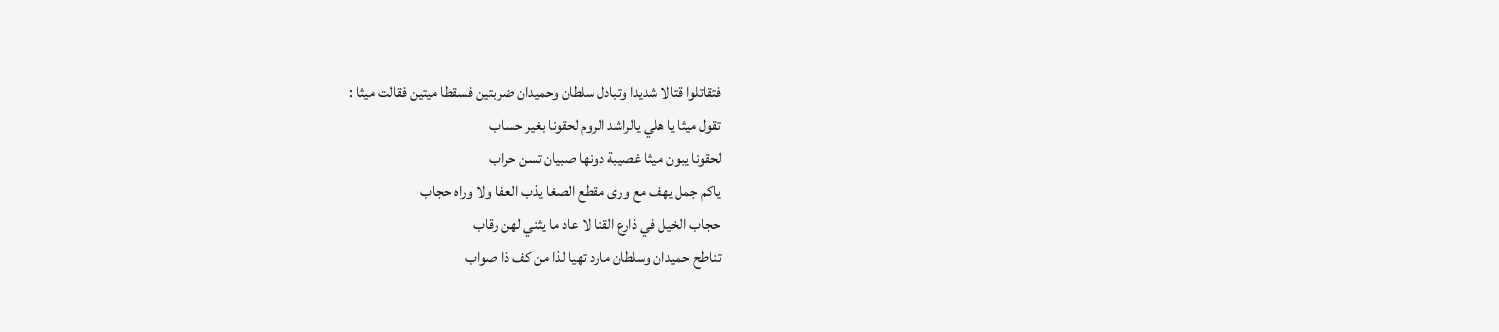فتقاتلوا قتالا شديدا وتبادل سلطان وحميدان ضربتين فسقطا ميتين فقالت ميثا :
تقول ميثا يا هلي يالراشد الروم لحقونا بغير حساب
لحقونا يبون ميثا غصيبة دونها صبيان تسن حراب
ياكم جمل يهف مع ورى مقطع الصغا يذب العفا ولا وراه حجاب
حجاب الخيل في ذارع القنا لا عاد ما يثني لهن رقاب
تناطح حميدان وسلطان مارد تهيا لذا من كف ذا صواب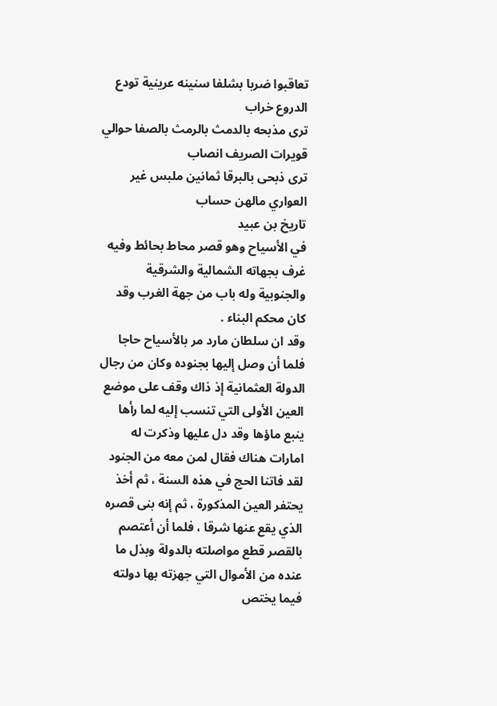تعاقبوا ضربا بشلفا سنينه عرينية تودع الدروع خراب
ترى مذبحه بالدمث بالرمث بالصفا حوالي قويرات الصريف انصاب
ترى ذبحى بالبرقا ثمانين ملبس غير العواري مالهن حساب
تاريخ بن عبيد
في الأسياح وهو قصر محاط بحائط وفيه غرف بجهاته الشمالية والشرقية والجنوبية وله باب من جهة الغرب وقد كان محكم البناء .
وقد ان سلطان مارد مر بالأسياح حاجا فلما أن وصل إليها بجنوده وكان من رجال الدولة العثمانية إذ ذاك وقف على موضع العين الأولى التي تنسب إليه لما رأها ينبع ماؤها وقد دل عليها وذكرت له امارات هناك فقال لمن معه من الجنود لقد فاتنا الحج في هذه السنة ، ثم أخذ يحتفر العين المذكورة ، ثم إنه بنى قصره الذي يقع عنها شرقا ، فلما أن أعتصم بالقصر قطع مواصلته بالدولة وبذل ما عنده من الأموال التي جهزته بها دولته فيما يختص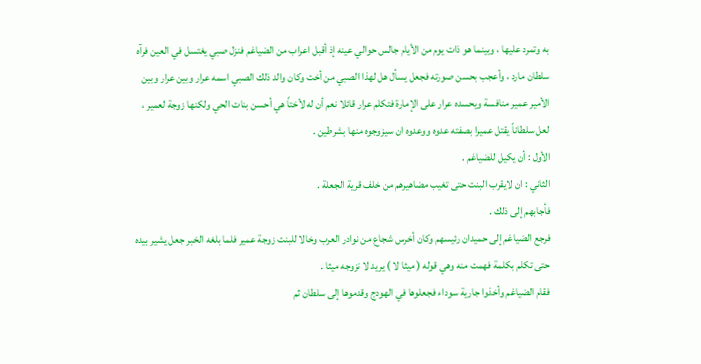به وتمرد عليها ، وبينما هو ذات يوم من الأيام جالس حوالي عينه إذ أقبل اعراب من الضياغم فنزل صبي يغتسل في العين فرآه سلطان مارد ، وأعجب بحسن صورته فجعل يسأل هل لهذا الصبي من أخت وكان والد ذلك الصبي اسمه عرار وبين عرار وبين الأمير عمير منافسة ويحسده عرار على الإمارة فتكلم عرار قائلا نعم أن له لأختاً هي أحسن بنات الحي ولكنها زوجة لعمير ، لعل سلطاناً يقتل عميرا بصفته عدوه ووعدوه ان سيزوجوه منها بشرطين .
الأول : أن يكيل للضياغم .
الثاني : ان لايقرب البنت حتى تغيب مضاهيرهم من خلف قرية الجعلة .
فأجابهم إلى ذلك .
فرجع الضياغم إلى حميدان رئيسهم وكان أخرس شجاع من نوادر العرب وخالا للبنت زوجة عمير فلما بلغه الخبر جعل يشير بيده حتى تكلم بكلمة فهمت منه وهي قوله ( ميثا لا ) يريد لا نزوجه ميثا .
فقام الضياغم وأخذوا جارية سوداء فجعلوها في الهودج وقدموها إلى سلطان ثم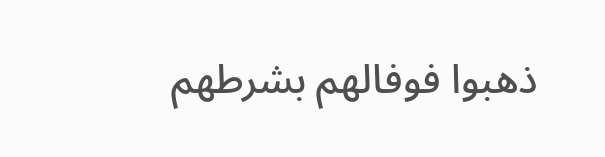ذهبوا فوفالهم بشرطهم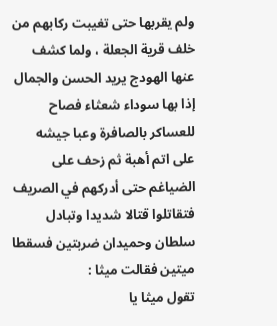ولم يقربها حتى تغيبت ركابهم من خلف قرية الجعلة ، ولما كشف عنها الهودج يريد الحسن والجمال إذا بها سوداء شعثاء فصاح للعساكر بالصافرة وعبا جيشه على اتم أهبة ثم زحف على الضياغم حتى أدركهم في الصريف فتقاتلوا قتالا شديدا وتبادل سلطان وحميدان ضربتين فسقطا ميتين فقالت ميثا :
تقول ميثا يا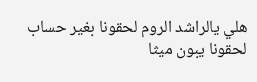هلي يالراشد الروم لحقونا بغير حساب
لحقونا يبون ميثا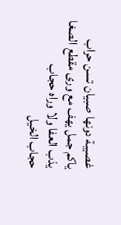غصيبة دونها صبيان تسن حراب
ياكم جمل يهف مع ورى مقطع الصغا يذب العفا ولا وراه حجاب
حجاب الخيل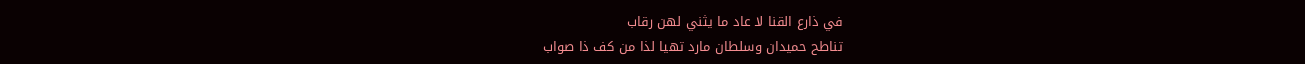في ذارع القنا لا عاد ما يثني لهن رقاب
تناطح حميدان وسلطان مارد تهيا لذا من كف ذا صواب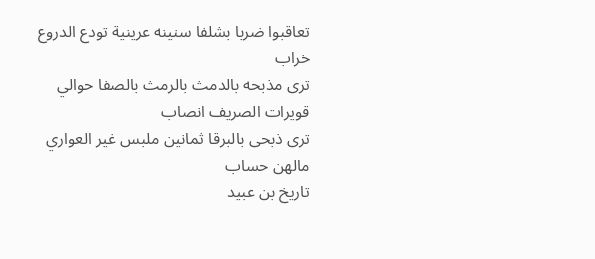تعاقبوا ضربا بشلفا سنينه عرينية تودع الدروع خراب
ترى مذبحه بالدمث بالرمث بالصفا حوالي قويرات الصريف انصاب
ترى ذبحى بالبرقا ثمانين ملبس غير العواري مالهن حساب
تاريخ بن عبيد